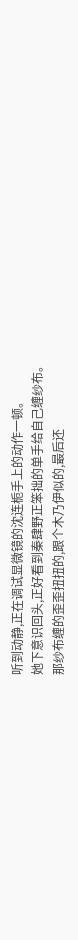听到动静,正在调试显微镜的沈连栀手上的动作一顿。
她下意识回头,正好看到秦肆野正笨拙的单手给自己缠纱布。
那纱布缠的歪歪扭扭的,跟个木乃伊似的,最后还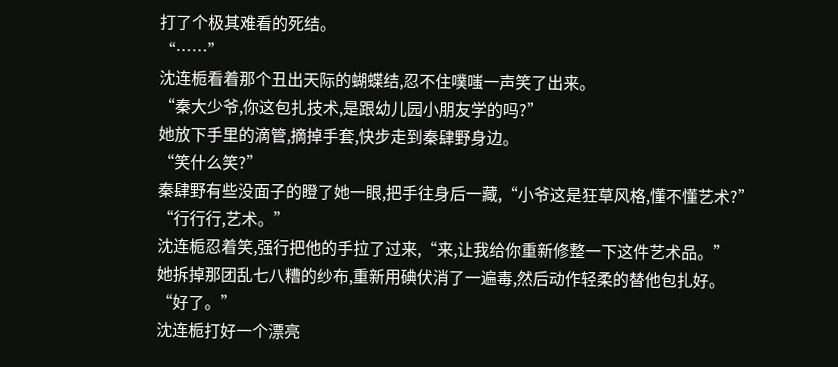打了个极其难看的死结。
“……”
沈连栀看着那个丑出天际的蝴蝶结,忍不住噗嗤一声笑了出来。
“秦大少爷,你这包扎技术,是跟幼儿园小朋友学的吗?”
她放下手里的滴管,摘掉手套,快步走到秦肆野身边。
“笑什么笑?”
秦肆野有些没面子的瞪了她一眼,把手往身后一藏,“小爷这是狂草风格,懂不懂艺术?”
“行行行,艺术。”
沈连栀忍着笑,强行把他的手拉了过来,“来,让我给你重新修整一下这件艺术品。”
她拆掉那团乱七八糟的纱布,重新用碘伏消了一遍毒,然后动作轻柔的替他包扎好。
“好了。”
沈连栀打好一个漂亮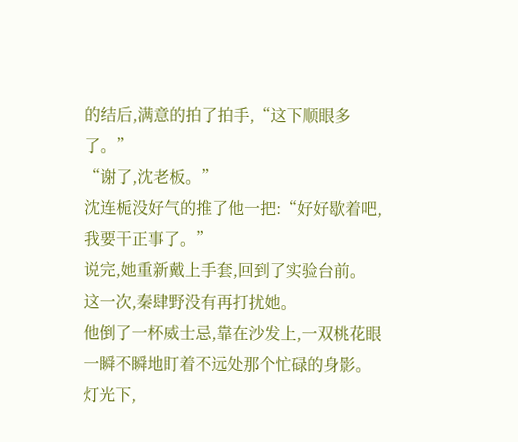的结后,满意的拍了拍手,“这下顺眼多了。”
“谢了,沈老板。”
沈连栀没好气的推了他一把:“好好歇着吧,我要干正事了。”
说完,她重新戴上手套,回到了实验台前。
这一次,秦肆野没有再打扰她。
他倒了一杯威士忌,靠在沙发上,一双桃花眼一瞬不瞬地盯着不远处那个忙碌的身影。
灯光下,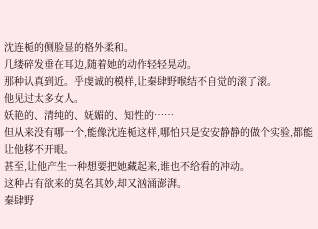沈连栀的侧脸显的格外柔和。
几缕碎发垂在耳边,随着她的动作轻轻晃动。
那种认真到近。乎虔诚的模样,让秦肆野喉结不自觉的滚了滚。
他见过太多女人。
妖艳的、清纯的、妩媚的、知性的……
但从来没有哪一个,能像沈连栀这样,哪怕只是安安静静的做个实验,都能让他移不开眼。
甚至,让他产生一种想要把她藏起来,谁也不给看的冲动。
这种占有欲来的莫名其妙,却又汹涌澎湃。
秦肆野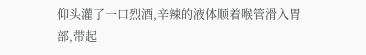仰头灌了一口烈酒,辛辣的液体顺着喉管滑入胃部,带起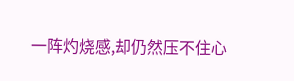一阵灼烧感,却仍然压不住心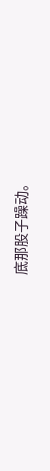底那股子躁动。